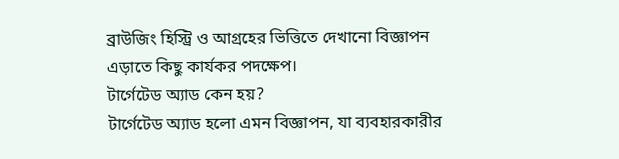ব্রাউজিং হিস্ট্রি ও আগ্রহের ভিত্তিতে দেখানো বিজ্ঞাপন এড়াতে কিছু কার্যকর পদক্ষেপ।
টার্গেটেড অ্যাড কেন হয়?
টার্গেটেড অ্যাড হলো এমন বিজ্ঞাপন, যা ব্যবহারকারীর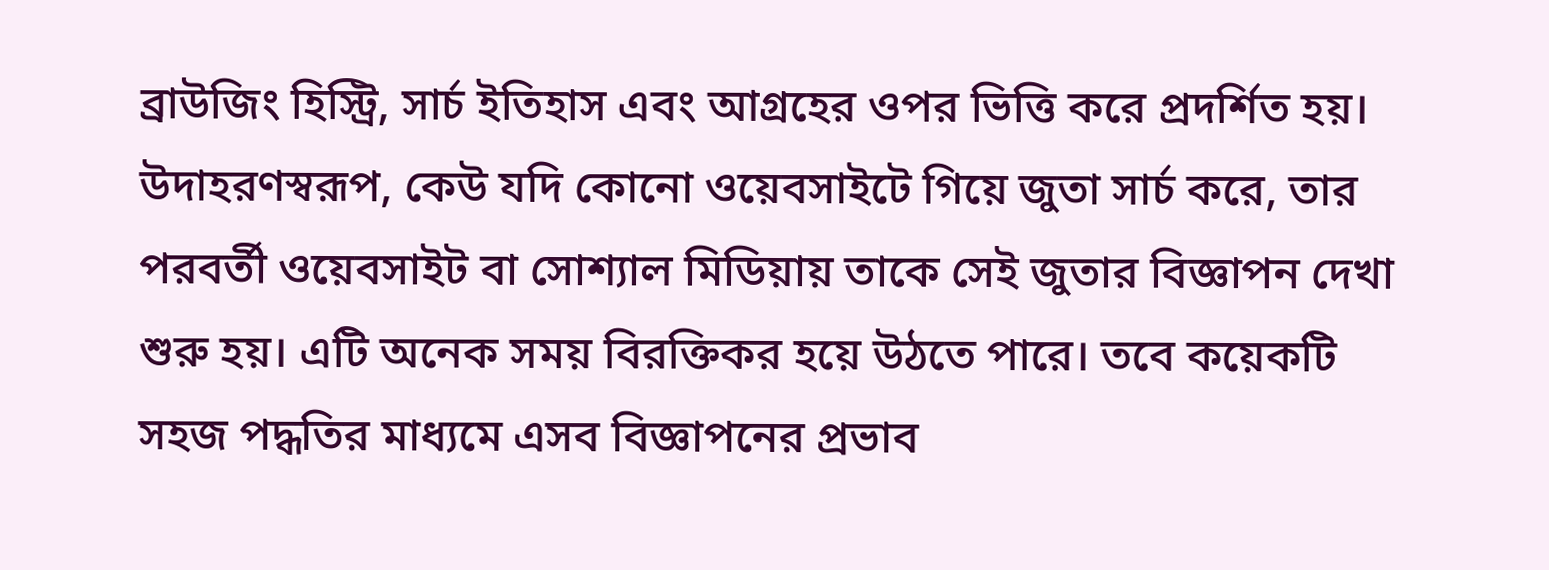ব্রাউজিং হিস্ট্রি, সার্চ ইতিহাস এবং আগ্রহের ওপর ভিত্তি করে প্রদর্শিত হয়। উদাহরণস্বরূপ, কেউ যদি কোনো ওয়েবসাইটে গিয়ে জুতা সার্চ করে, তার পরবর্তী ওয়েবসাইট বা সোশ্যাল মিডিয়ায় তাকে সেই জুতার বিজ্ঞাপন দেখা শুরু হয়। এটি অনেক সময় বিরক্তিকর হয়ে উঠতে পারে। তবে কয়েকটি সহজ পদ্ধতির মাধ্যমে এসব বিজ্ঞাপনের প্রভাব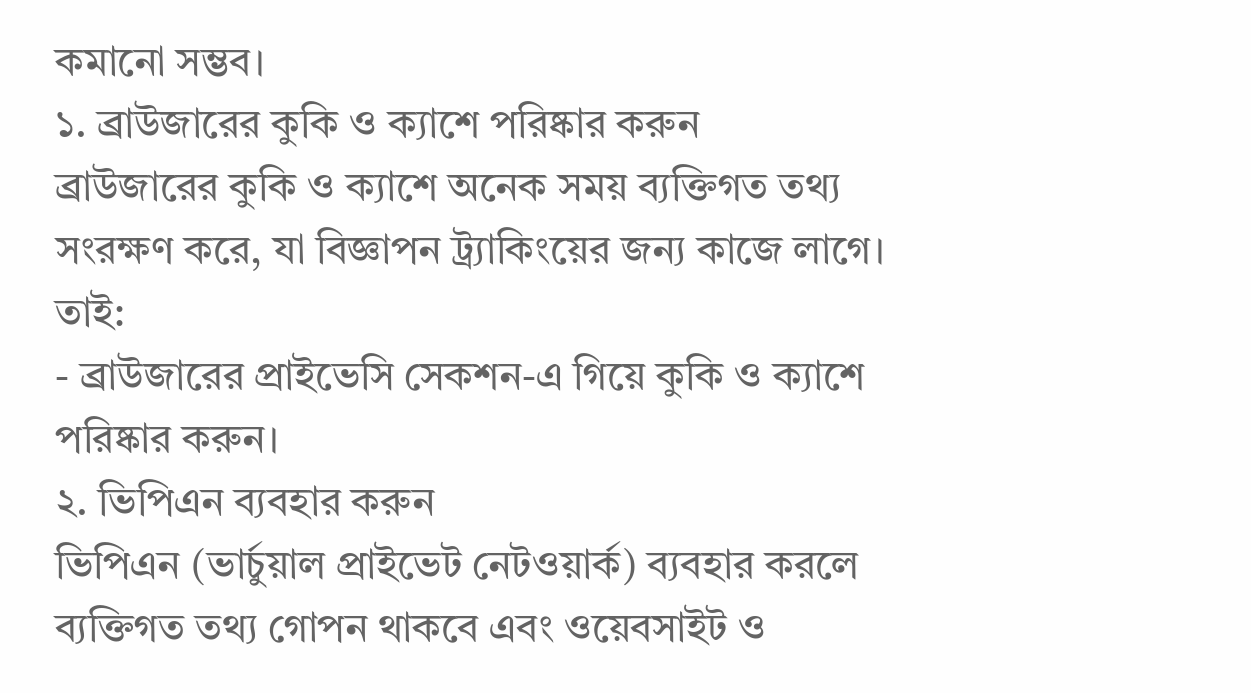কমানো সম্ভব।
১. ব্রাউজারের কুকি ও ক্যাশে পরিষ্কার করুন
ব্রাউজারের কুকি ও ক্যাশে অনেক সময় ব্যক্তিগত তথ্য সংরক্ষণ করে, যা বিজ্ঞাপন ট্র্যাকিংয়ের জন্য কাজে লাগে। তাই:
- ব্রাউজারের প্রাইভেসি সেকশন-এ গিয়ে কুকি ও ক্যাশে পরিষ্কার করুন।
২. ভিপিএন ব্যবহার করুন
ভিপিএন (ভার্চুয়াল প্রাইভেট নেটওয়ার্ক) ব্যবহার করলে ব্যক্তিগত তথ্য গোপন থাকবে এবং ওয়েবসাইট ও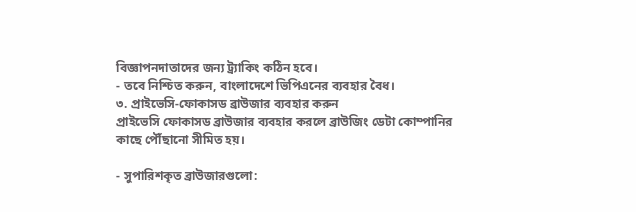বিজ্ঞাপনদাতাদের জন্য ট্র্যাকিং কঠিন হবে।
- তবে নিশ্চিত করুন, বাংলাদেশে ভিপিএনের ব্যবহার বৈধ।
৩. প্রাইভেসি-ফোকাসড ব্রাউজার ব্যবহার করুন
প্রাইভেসি ফোকাসড ব্রাউজার ব্যবহার করলে ব্রাউজিং ডেটা কোম্পানির কাছে পৌঁছানো সীমিত হয়।

- সুপারিশকৃত ব্রাউজারগুলো: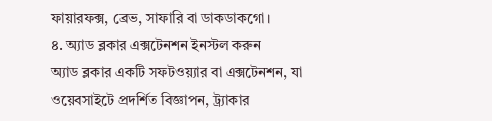ফায়ারফক্স, ব্রেভ, সাফারি বা ডাকডাকগো।
৪. অ্যাড ব্লকার এক্সটেনশন ইনস্টল করুন
অ্যাড ব্লকার একটি সফটওয়্যার বা এক্সটেনশন, যা ওয়েবসাইটে প্রদর্শিত বিজ্ঞাপন, ট্র্যাকার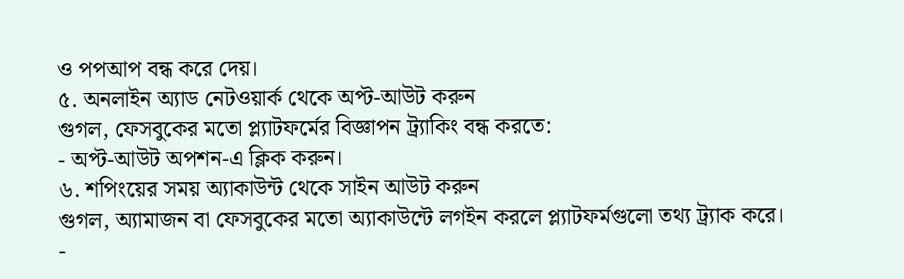ও পপআপ বন্ধ করে দেয়।
৫. অনলাইন অ্যাড নেটওয়ার্ক থেকে অপ্ট-আউট করুন
গুগল, ফেসবুকের মতো প্ল্যাটফর্মের বিজ্ঞাপন ট্র্যাকিং বন্ধ করতে:
- অপ্ট-আউট অপশন-এ ক্লিক করুন।
৬. শপিংয়ের সময় অ্যাকাউন্ট থেকে সাইন আউট করুন
গুগল, অ্যামাজন বা ফেসবুকের মতো অ্যাকাউন্টে লগইন করলে প্ল্যাটফর্মগুলো তথ্য ট্র্যাক করে।
-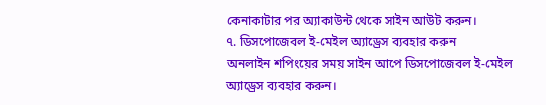কেনাকাটার পর অ্যাকাউন্ট থেকে সাইন আউট করুন।
৭. ডিসপোজেবল ই-মেইল অ্যাড্রেস ব্যবহার করুন
অনলাইন শপিংয়ের সময় সাইন আপে ডিসপোজেবল ই-মেইল অ্যাড্রেস ব্যবহার করুন।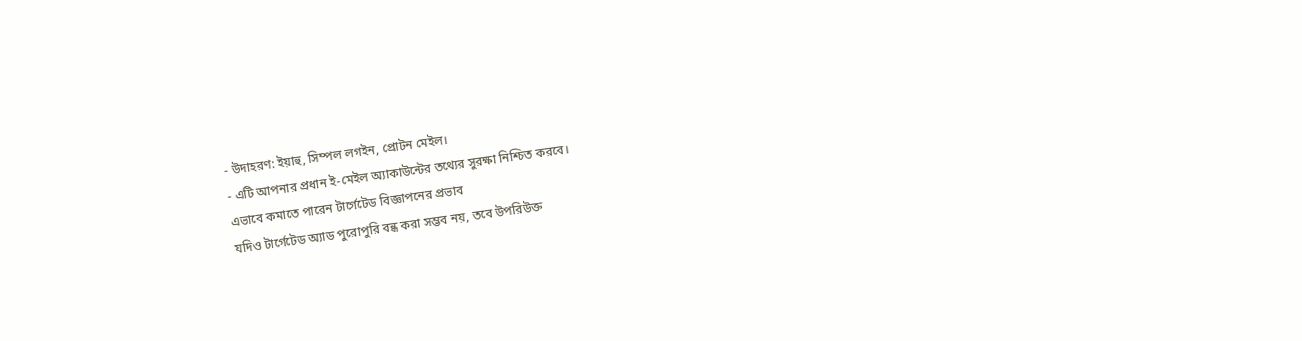- উদাহরণ: ইয়াহু, সিম্পল লগইন, প্রোটন মেইল।
- এটি আপনার প্রধান ই-মেইল অ্যাকাউন্টের তথ্যের সুরক্ষা নিশ্চিত করবে।
এভাবে কমাতে পারেন টার্গেটেড বিজ্ঞাপনের প্রভাব
যদিও টার্গেটেড অ্যাড পুরোপুরি বন্ধ করা সম্ভব নয়, তবে উপরিউক্ত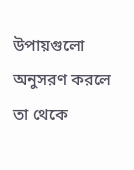উপায়গুলো অনুসরণ করলে তা থেকে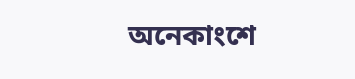অনেকাংশে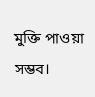মুক্তি পাওয়া সম্ভব।